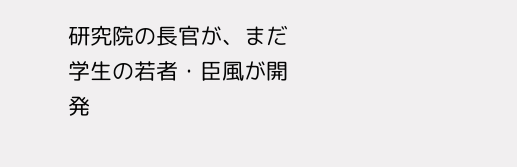研究院の長官が、まだ学生の若者・臣風が開発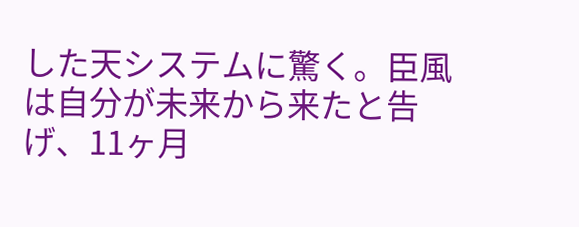した天システムに驚く。臣風は自分が未来から来たと告げ、11ヶ月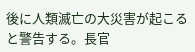後に人類滅亡の大災害が起こると警告する。長官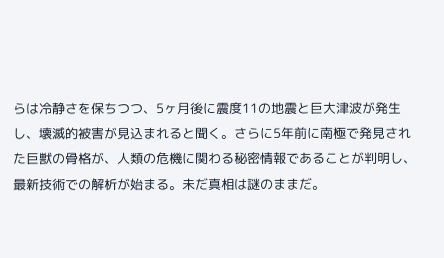らは冷静さを保ちつつ、5ヶ月後に震度11の地震と巨大津波が発生し、壊滅的被害が見込まれると聞く。さらに5年前に南極で発見された巨獣の骨格が、人類の危機に関わる秘密情報であることが判明し、最新技術での解析が始まる。未だ真相は謎のままだ。